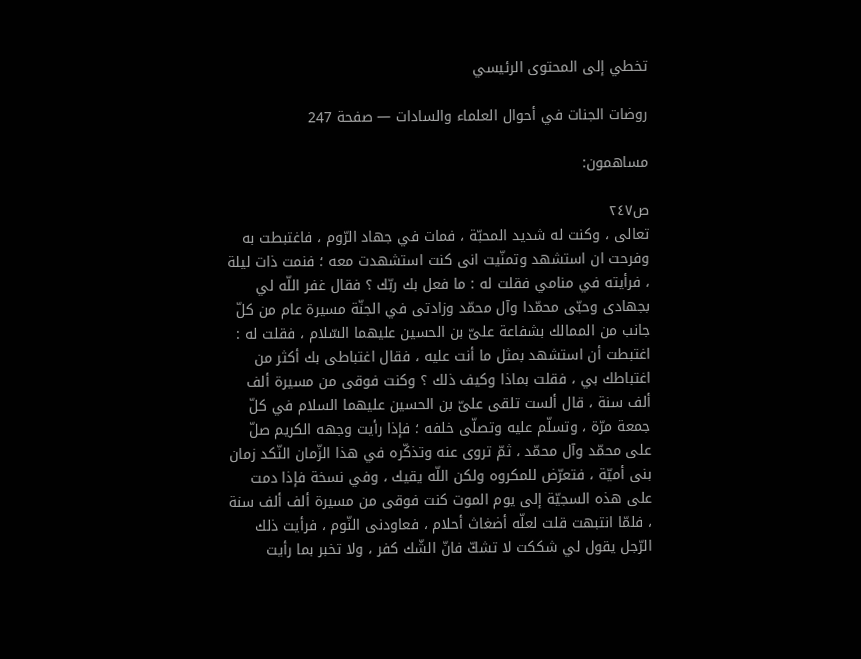تخطي إلى المحتوى الرئيسي

روضات الجنات في أحوال العلماء والسادات — صفحة 247

مساهمون:

ص٢٤٧
تعالى ، وكنت له شديد المحبّة ، فمات في جهاد الرّوم ، فاغتبطت به وفرحت ان استشهد وتمنّيت انى كنت استشهدت معه ؛ فنمت ذات ليلة ، فرأيته في منامي فقلت له : ما فعل بك ربّك ؟ فقال غفر اللّه لي بجهادى وحبّى محمّدا وآل محمّد وزادتى في الجنّة مسيرة عام من كلّ جانب من الممالك بشفاعة علىّ بن الحسين عليهما السّلام ، فقلت له : اغتبطت أن استشهد بمثل ما أنت عليه ، فقال اغتباطى بك أكثر من اغتباطك بي ، فقلت بماذا وكيف ذلك ؟ وكنت فوقى من مسيرة ألف ألف سنة ، قال ألست تلقى علىّ بن الحسين عليهما السلام في كلّ جمعة مرّة ، وتسلّم عليه وتصلّى خلفه ؛ فإذا رأيت وجهه الكريم صلّ على محمّد وآل محمّد ، ثمّ تروى عنه وتذكّره في هذا الزّمان النّكد زمان بنى أميّة ، فتعرّض للمكروه ولكن اللّه يقيك ، وفي نسخة فإذا دمت على هذه السجيّة إلى يوم الموت كنت فوقى من مسيرة ألف ألف سنة ، فلمّا انتبهت قلت لعلّه أضغاث أحلام ، فعاودنى النّوم ، فرأيت ذلك الرّجل يقول لي شككت لا تشكّ فانّ الشّك كفر ، ولا تخبر بما رأيت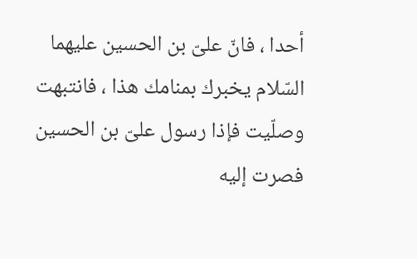أحدا ، فانّ علىّ بن الحسين عليهما السّلام يخبرك بمنامك هذا ، فانتبهت وصلّيت فإذا رسول علىّ بن الحسين فصرت إليه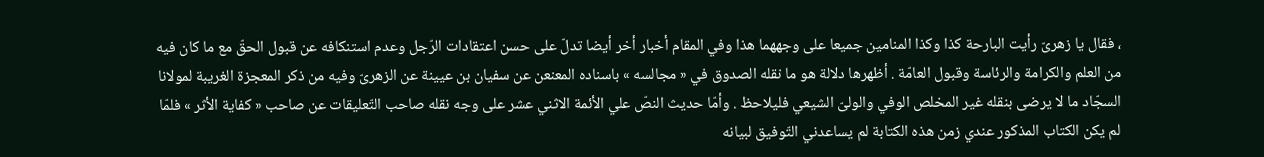، فقال يا زهرىّ رأيت البارحة كذا وكذا المنامين جميعا على وجههما هذا وفي المقام أخبار أخر أيضا تدلّ على حسن اعتقادات الرّجل وعدم استنكافه عن قبول الحقّ مع ما كان فيه من العلم والكرامة والرئاسة وقبول العامّة . أظهرها دلالة هو ما نقله الصدوق في « مجالسه » باسناده المعنعن عن سفيان بن عيينة عن الزهرىّ وفيه من ذكر المعجزة الغريبة لمولانا السجّاد ما لا يرضى بنقله غير المخلص الوفي والولىّ الشيعي فليلاحظ . وأمّا حديث النصّ علي الأئمة الاثني عشر على وجه نقله صاحب التّعليقات عن صاحب « كفاية الأثر » فلمّا لم يكن الكتاب المذكور عندي زمن هذه الكتابة لم يساعدني التّوفيق لبيانه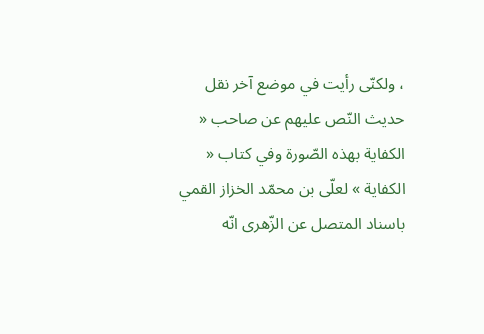، ولكنّى رأيت في موضع آخر نقل حديث النّص عليهم عن صاحب « الكفاية بهذه الصّورة وفي كتاب « الكفاية » لعلّى بن محمّد الخزاز القمي باسناد المتصل عن الزّهرى انّه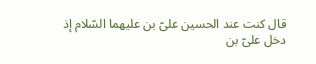قال كنت عند الحسين علىّ بن عليهما السّلام إذ دخل علىّ بن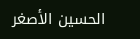الحسين الأصغر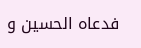فدعاه الحسين و